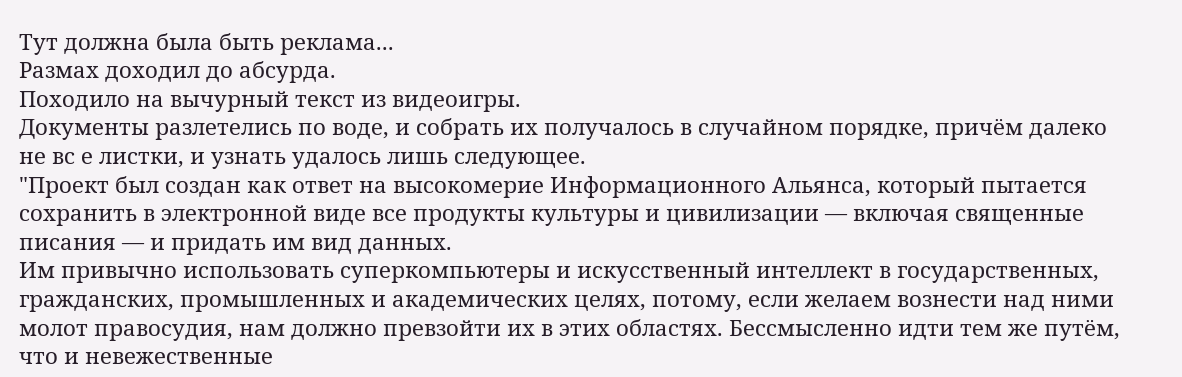Тут должна была быть реклама...
Размах доходил до абсурда.
Походило на вычурный текст из видеоигры.
Документы разлетелись по воде, и собрать их получалось в случайном порядке, причём далеко не вс е листки, и узнать удалось лишь следующее.
"Проект был создан как ответ на высокомерие Информационного Альянса, который пытается сохранить в электронной виде все продукты культуры и цивилизации — включая священные писания — и придать им вид данных.
Им привычно использовать суперкомпьютеры и искусственный интеллект в государственных, гражданских, промышленных и академических целях, потому, если желаем вознести над ними молот правосудия, нам должно превзойти их в этих областях. Бессмысленно идти тем же путём, что и невежественные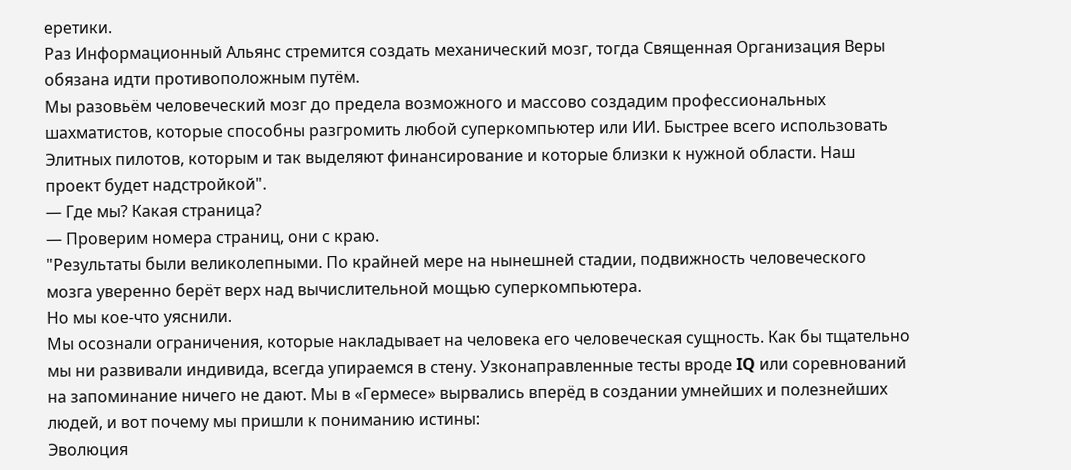еретики.
Раз Информационный Альянс стремится создать механический мозг, тогда Священная Организация Веры обязана идти противоположным путём.
Мы разовьём человеческий мозг до предела возможного и массово создадим профессиональных шахматистов, которые способны разгромить любой суперкомпьютер или ИИ. Быстрее всего использовать Элитных пилотов, которым и так выделяют финансирование и которые близки к нужной области. Наш проект будет надстройкой".
— Где мы? Какая страница?
— Проверим номера страниц, они с краю.
"Результаты были великолепными. По крайней мере на нынешней стадии, подвижность человеческого мозга уверенно берёт верх над вычислительной мощью суперкомпьютера.
Но мы кое-что уяснили.
Мы осознали ограничения, которые накладывает на человека его человеческая сущность. Как бы тщательно мы ни развивали индивида, всегда упираемся в стену. Узконаправленные тесты вроде IQ или соревнований на запоминание ничего не дают. Мы в «Гермесе» вырвались вперёд в создании умнейших и полезнейших людей, и вот почему мы пришли к пониманию истины:
Эволюция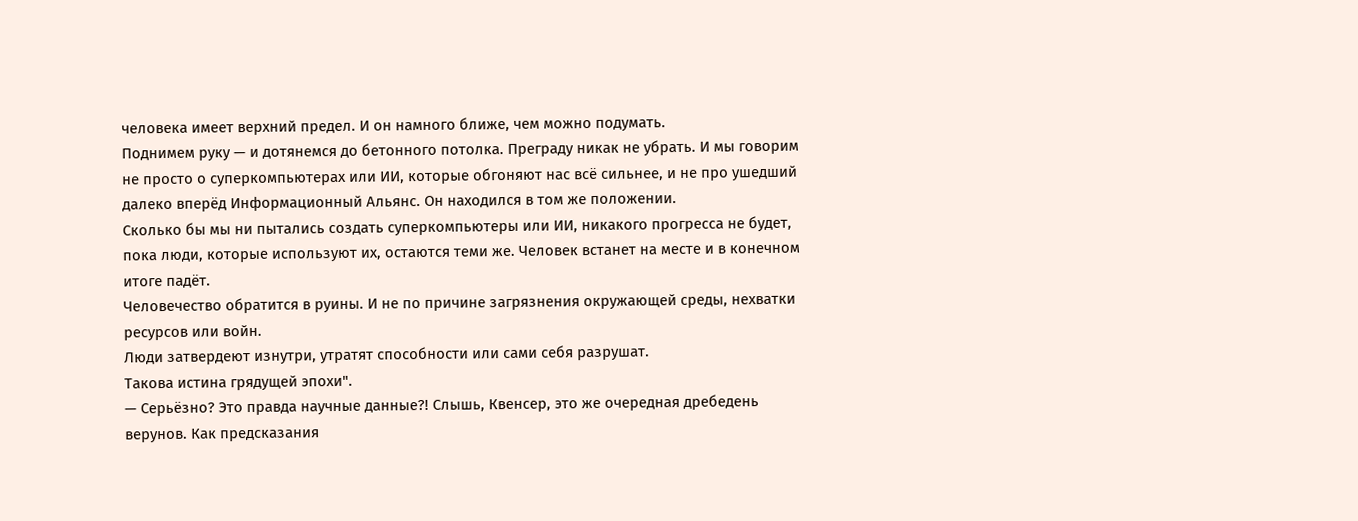человека имеет верхний предел. И он намного ближе, чем можно подумать.
Поднимем руку — и дотянемся до бетонного потолка. Преграду никак не убрать. И мы говорим не просто о суперкомпьютерах или ИИ, которые обгоняют нас всё сильнее, и не про ушедший далеко вперёд Информационный Альянс. Он находился в том же положении.
Сколько бы мы ни пытались создать суперкомпьютеры или ИИ, никакого прогресса не будет, пока люди, которые используют их, остаются теми же. Человек встанет на месте и в конечном итоге падёт.
Человечество обратится в руины. И не по причине загрязнения окружающей среды, нехватки ресурсов или войн.
Люди затвердеют изнутри, утратят способности или сами себя разрушат.
Такова истина грядущей эпохи".
— Серьёзно? Это правда научные данные?! Слышь, Квенсер, это же очередная дребедень верунов. Как предсказания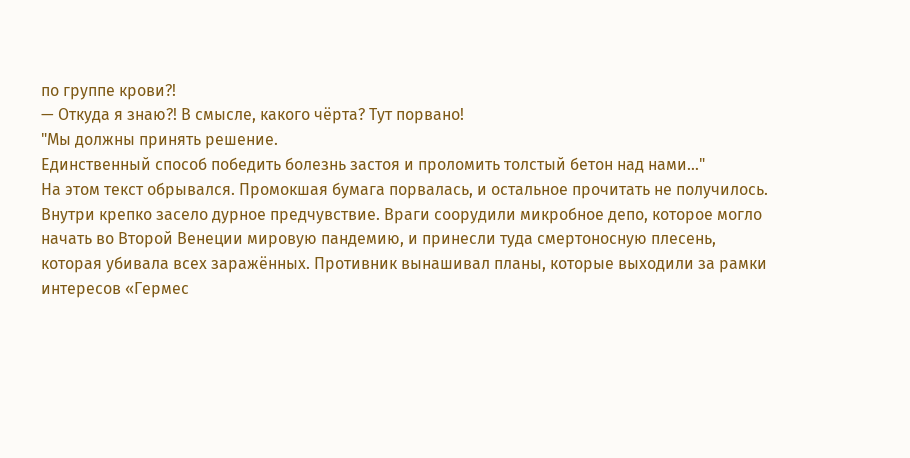по группе крови?!
— Откуда я знаю?! В смысле, какого чёрта? Тут порвано!
"Мы должны принять решение.
Единственный способ победить болезнь застоя и проломить толстый бетон над нами…"
На этом текст обрывался. Промокшая бумага порвалась, и остальное прочитать не получилось.
Внутри крепко засело дурное предчувствие. Враги соорудили микробное депо, которое могло начать во Второй Венеции мировую пандемию, и принесли туда смертоносную плесень, которая убивала всех заражённых. Противник вынашивал планы, которые выходили за рамки интересов «Гермес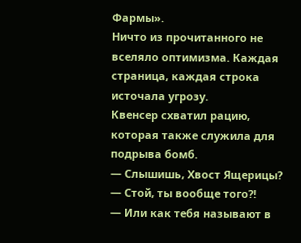Фармы».
Ничто из прочитанного не вселяло оптимизма. Каждая страница, каждая строка источала угрозу.
Квенсер схватил рацию, которая также служила для подрыва бомб.
— Слышишь, Хвост Ящерицы?
— Стой, ты вообще того?!
— Или как тебя называют в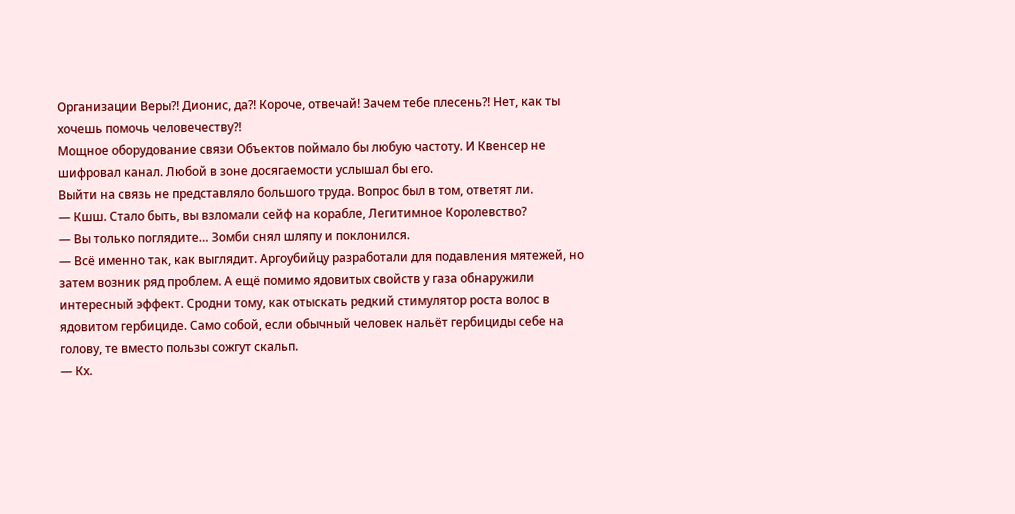Организации Веры?! Дионис, да?! Короче, отвечай! Зачем тебе плесень?! Нет, как ты хочешь помочь человечеству?!
Мощное оборудование связи Объектов поймало бы любую частоту. И Квенсер не шифровал канал. Любой в зоне досягаемости услышал бы его.
Выйти на связь не представляло большого труда. Вопрос был в том, ответят ли.
— Кшш. Стало быть, вы взломали сейф на корабле, Легитимное Королевство?
— Вы только поглядите… Зомби снял шляпу и поклонился.
— Всё именно так, как выглядит. Аргоубийцу разработали для подавления мятежей, но затем возник ряд проблем. А ещё помимо ядовитых свойств у газа обнаружили интересный эффект. Сродни тому, как отыскать редкий стимулятор роста волос в ядовитом гербициде. Само собой, если обычный человек нальёт гербициды себе на голову, те вместо пользы сожгут скальп.
— Кх.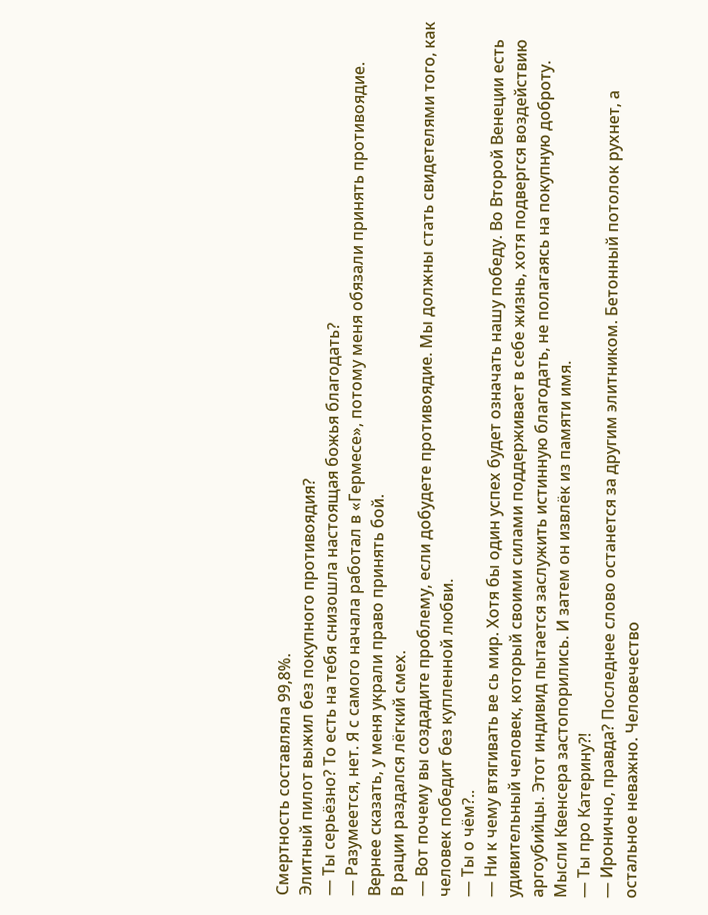Смертность составляла 99,8%.
Элитный пилот выжил без покупного противоядия?
— Ты серьёзно? То есть на тебя снизошла настоящая божья благодать?
— Разумеется, нет. Я с самого начала работал в «Гермесе», потому меня обязали принять противоядие. Вернее сказать, у меня украли право принять бой.
В рации раздался лёгкий смех.
— Вот почему вы создадите проблему, если добудете противоядие. Мы должны стать свидетелями того, как человек победит без купленной любви.
— Ты о чём?..
— Ни к чему втягивать ве сь мир. Хотя бы один успех будет означать нашу победу. Во Второй Венеции есть удивительный человек, который своими силами поддерживает в себе жизнь, хотя подвергся воздействию аргоубийцы. Этот индивид пытается заслужить истинную благодать, не полагаясь на покупную доброту.
Мысли Квенсера застопорились. И затем он извлёк из памяти имя.
— Ты про Катерину?!
— Иронично, правда? Последнее слово останется за другим элитником. Бетонный потолок рухнет, а остальное неважно. Человечество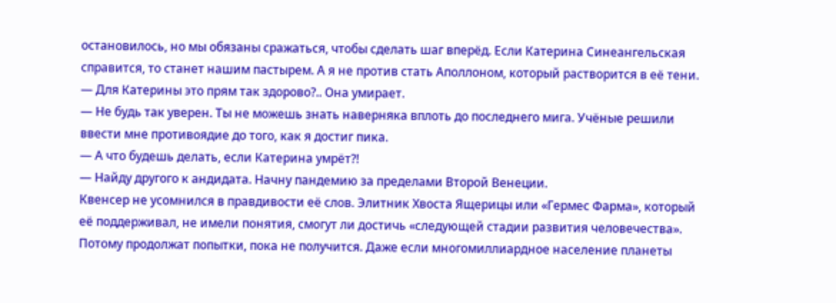остановилось, но мы обязаны сражаться, чтобы сделать шаг вперёд. Если Катерина Синеангельская справится, то станет нашим пастырем. А я не против стать Аполлоном, который растворится в её тени.
— Для Катерины это прям так здорово?.. Она умирает.
— Не будь так уверен. Ты не можешь знать наверняка вплоть до последнего мига. Учёные решили ввести мне противоядие до того, как я достиг пика.
— А что будешь делать, если Катерина умрёт?!
— Найду другого к андидата. Начну пандемию за пределами Второй Венеции.
Квенсер не усомнился в правдивости её слов. Элитник Хвоста Ящерицы или «Гермес Фарма», который её поддерживал, не имели понятия, смогут ли достичь «следующей стадии развития человечества». Потому продолжат попытки, пока не получится. Даже если многомиллиардное население планеты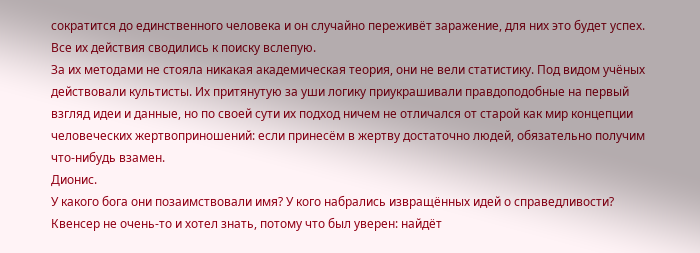сократится до единственного человека и он случайно переживёт заражение, для них это будет успех. Все их действия сводились к поиску вслепую.
За их методами не стояла никакая академическая теория, они не вели статистику. Под видом учёных действовали культисты. Их притянутую за уши логику приукрашивали правдоподобные на первый взгляд идеи и данные, но по своей сути их подход ничем не отличался от старой как мир концепции человеческих жертвоприношений: если принесём в жертву достаточно людей, обязательно получим что-нибудь взамен.
Дионис.
У какого бога они позаимствовали имя? У кого набрались извращённых идей о справедливости? Квенсер не очень-то и хотел знать, потому что был уверен: найдёт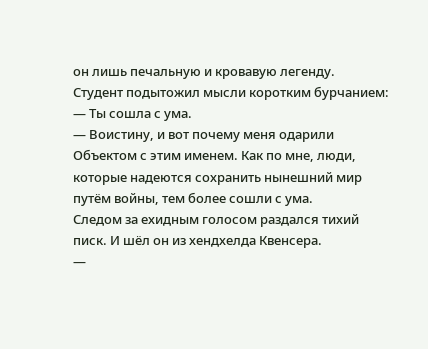он лишь печальную и кровавую легенду.
Студент подытожил мысли коротким бурчанием:
— Ты сошла с ума.
— Воистину, и вот почему меня одарили Объектом с этим именем. Как по мне, люди, которые надеются сохранить нынешний мир путём войны, тем более сошли с ума.
Следом за ехидным голосом раздался тихий писк. И шёл он из хендхелда Квенсера.
—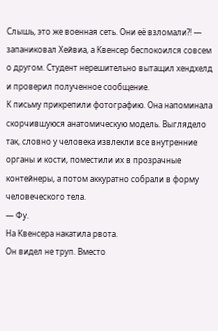Слышь, это же военная сеть. Они её взломали?! — запаниковал Хейвиа, а Квенсер беспокоился совсем о другом. Студент нерешительно вытащил хендхелд и проверил полученное сообщение.
К письму прикрепили фотографию. Она напоминала скорчившуюся анатомическую модель. Выглядело так, словно у человека извлекли все внутренние органы и кости, поместили их в прозрачные контейнеры, а потом аккуратно собрали в форму человеческого тела.
— Фу.
На Квенсера накатила рвота.
Он видел не труп. Вместо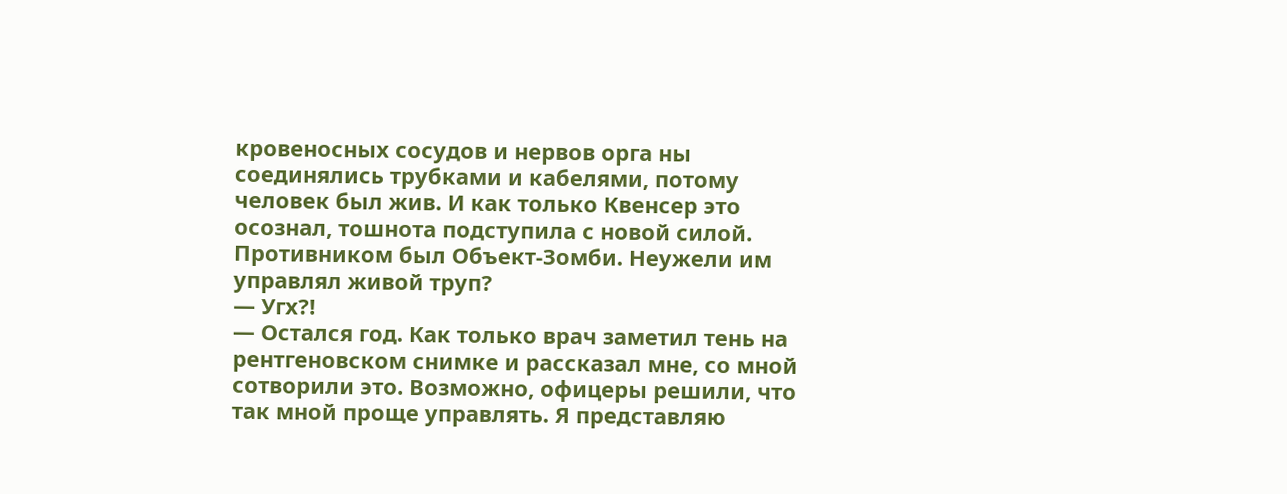кровеносных сосудов и нервов орга ны соединялись трубками и кабелями, потому человек был жив. И как только Квенсер это осознал, тошнота подступила с новой силой.
Противником был Объект-Зомби. Неужели им управлял живой труп?
— Угх?!
— Остался год. Как только врач заметил тень на рентгеновском снимке и рассказал мне, со мной сотворили это. Возможно, офицеры решили, что так мной проще управлять. Я представляю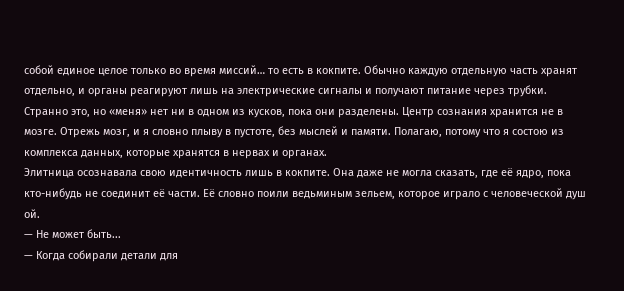собой единое целое только во время миссий… то есть в кокпите. Обычно каждую отдельную часть хранят отдельно, и органы реагируют лишь на электрические сигналы и получают питание через трубки. Странно это, но «меня» нет ни в одном из кусков, пока они разделены. Центр сознания хранится не в мозге. Отрежь мозг, и я словно плыву в пустоте, без мыслей и памяти. Полагаю, потому что я состою из комплекса данных, которые хранятся в нервах и органах.
Элитница осознавала свою идентичность лишь в кокпите. Она даже не могла сказать, где её ядро, пока кто-нибудь не соединит её части. Её словно поили ведьминым зельем, которое играло с человеческой душ ой.
— Не может быть...
— Когда собирали детали для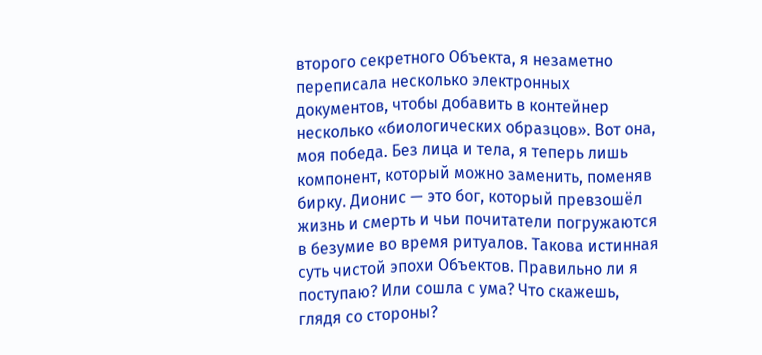второго секретного Объекта, я незаметно переписала несколько электронных документов, чтобы добавить в контейнер несколько «биологических образцов». Вот она, моя победа. Без лица и тела, я теперь лишь компонент, который можно заменить, поменяв бирку. Дионис — это бог, который превзошёл жизнь и смерть и чьи почитатели погружаются в безумие во время ритуалов. Такова истинная суть чистой эпохи Объектов. Правильно ли я поступаю? Или сошла с ума? Что скажешь, глядя со стороны?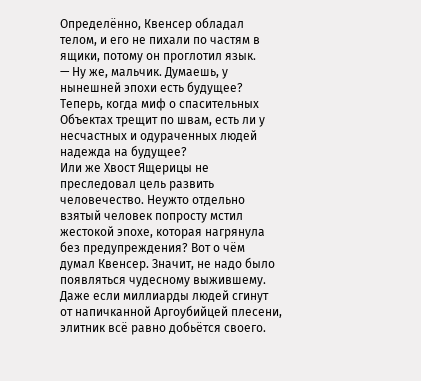Определённо, Квенсер обладал телом, и его не пихали по частям в ящики, потому он проглотил язык.
— Ну же, мальчик. Думаешь, у нынешней эпохи есть будущее? Теперь, когда миф о спасительных Объектах трещит по швам, есть ли у несчастных и одураченных людей надежда на будущее?
Или же Хвост Ящерицы не преследовал цель развить человечество. Неужто отдельно взятый человек попросту мстил жестокой эпохе, которая нагрянула без предупреждения? Вот о чём думал Квенсер. Значит, не надо было появляться чудесному выжившему. Даже если миллиарды людей сгинут от напичканной Аргоубийцей плесени, элитник всё равно добьётся своего.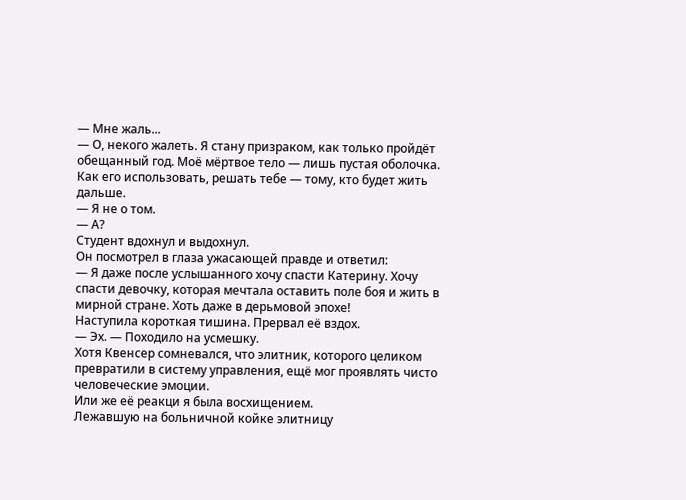— Мне жаль...
— О, некого жалеть. Я стану призраком, как только пройдёт обещанный год. Моё мёртвое тело — лишь пустая оболочка. Как его использовать, решать тебе — тому, кто будет жить дальше.
— Я не о том.
— А?
Студент вдохнул и выдохнул.
Он посмотрел в глаза ужасающей правде и ответил:
— Я даже после услышанного хочу спасти Катерину. Хочу спасти девочку, которая мечтала оставить поле боя и жить в мирной стране. Хоть даже в дерьмовой эпохе!
Наступила короткая тишина. Прервал её вздох.
— Эх. — Походило на усмешку.
Хотя Квенсер сомневался, что элитник, которого целиком превратили в систему управления, ещё мог проявлять чисто человеческие эмоции.
Или же её реакци я была восхищением.
Лежавшую на больничной койке элитницу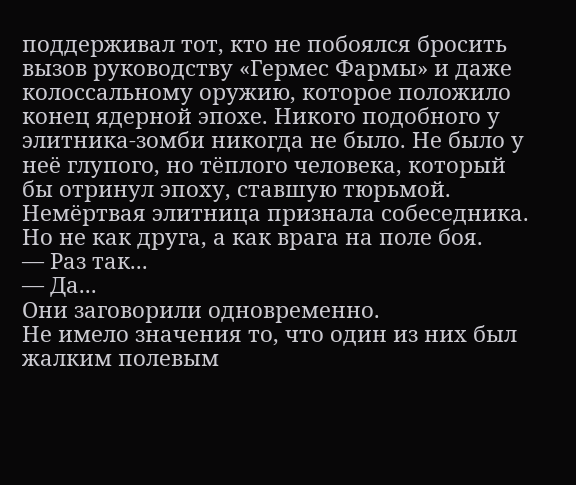поддерживал тот, кто не побоялся бросить вызов руководству «Гермес Фармы» и даже колоссальному оружию, которое положило конец ядерной эпохе. Никого подобного у элитника-зомби никогда не было. Не было у неё глупого, но тёплого человека, который бы отринул эпоху, ставшую тюрьмой.
Немёртвая элитница признала собеседника. Но не как друга, а как врага на поле боя.
— Раз так...
— Да...
Они заговорили одновременно.
Не имело значения то, что один из них был жалким полевым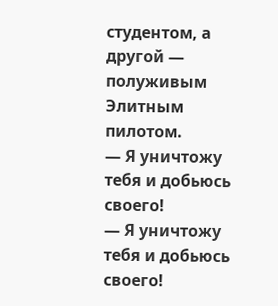студентом, а другой — полуживым Элитным пилотом.
— Я уничтожу тебя и добьюсь своего!
— Я уничтожу тебя и добьюсь своего!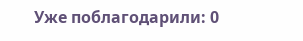Уже поблагодарили: 0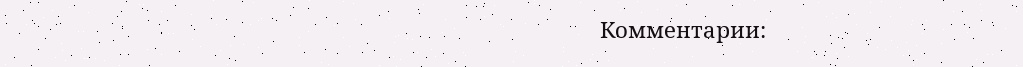Комментарии: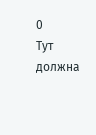0
Тут должна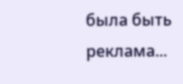была быть реклама...